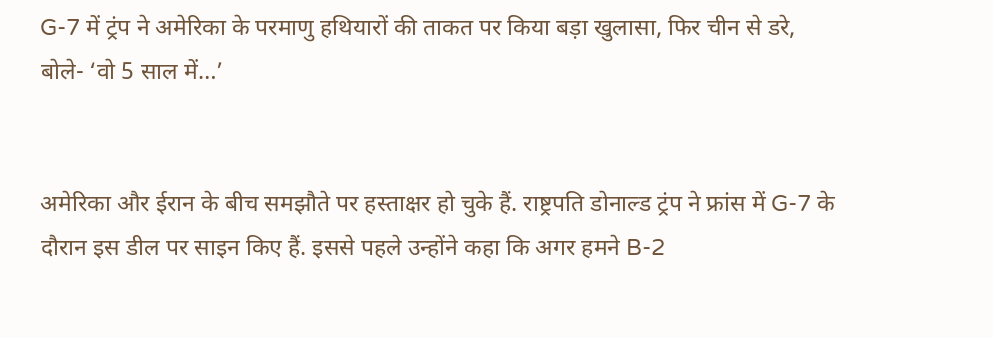G-7 में ट्रंप ने अमेरिका के परमाणु हथियारों की ताकत पर किया बड़ा खुलासा, फिर चीन से डरे, बोले- ‘वो 5 साल में…’


अमेरिका और ईरान के बीच समझौते पर हस्ताक्षर हो चुके हैं. राष्ट्रपति डोनाल्ड ट्रंप ने फ्रांस में G-7 के दौरान इस डील पर साइन किए हैं. इससे पहले उन्होंने कहा कि अगर हमने B-2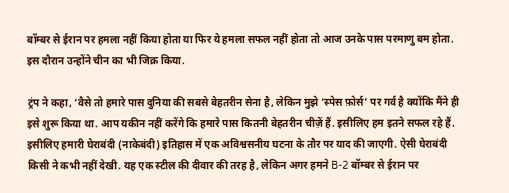बॉम्बर से ईरान पर हमला नहीं किया होता या फिर ये हमला सफल नहीं होता तो आज उनके पास परमाणु बम होता. इस दौरान उन्होंने चीन का भी जिक्र किया.

ट्रंप ने कहा, ‘वैसे तो हमारे पास दुनिया की सबसे बेहतरीन सेना है, लेकिन मुझे ‘स्पेस फ़ोर्स’ पर गर्व है क्योंकि मैंने ही इसे शुरू किया था. आप यकीन नहीं करेंगे कि हमारे पास कितनी बेहतरीन चीज़ें हैं. इसीलिए हम इतने सफल रहे हैं. इसीलिए हमारी घेराबंदी (नाकेबंदी) इतिहास में एक अविश्वसनीय घटना के तौर पर याद की जाएगी. ऐसी घेराबंदी किसी ने कभी नहीं देखी. यह एक स्टील की दीवार की तरह है, लेकिन अगर हमने B-2 बॉम्बर से ईरान पर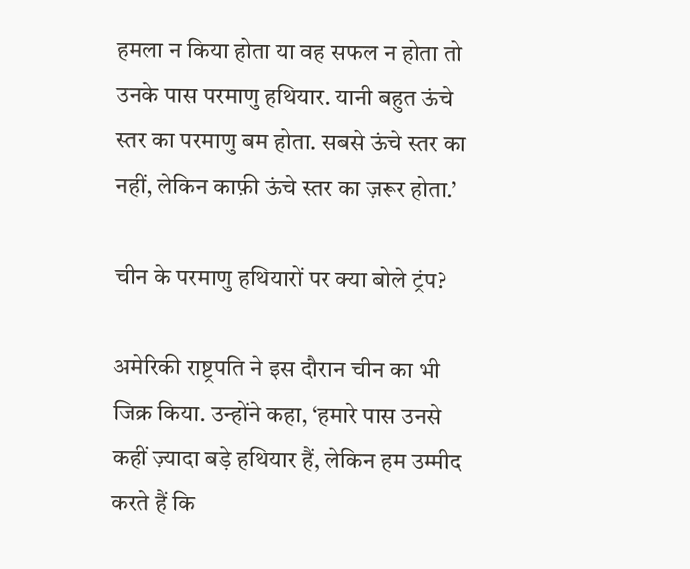हमला न किया होता या वह सफल न होता तो उनके पास परमाणु हथियार. यानी बहुत ऊंचे स्तर का परमाणु बम होता. सबसे ऊंचे स्तर का नहीं, लेकिन काफ़ी ऊंचे स्तर का ज़रूर होता.’

चीन के परमाणु हथियारों पर क्या बोले ट्रंप?

अमेरिकी राष्ट्रपति ने इस दौरान चीन का भी जिक्र किया. उन्होंने कहा, ‘हमारे पास उनसे कहीं ज़्यादा बड़े हथियार हैं, लेकिन हम उम्मीद करते हैं कि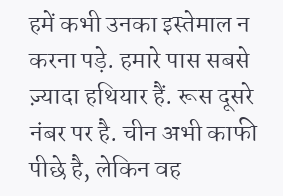हमें कभी उनका इस्तेमाल न करना पड़े. हमारे पास सबसे ज़्यादा हथियार हैं. रूस दूसरे नंबर पर है. चीन अभी काफी पीछे है, लेकिन वह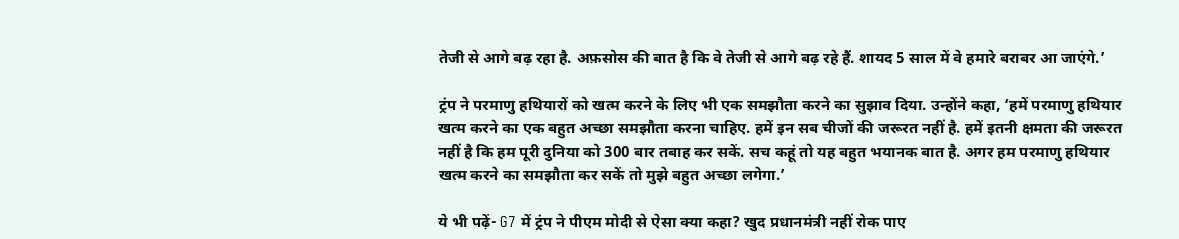तेजी से आगे बढ़ रहा है. अफ़सोस की बात है कि वे तेजी से आगे बढ़ रहे हैं. शायद 5 साल में वे हमारे बराबर आ जाएंगे.’

ट्रंप ने परमाणु हथियारों को खत्म करने के लिए भी एक समझौता करने का सुझाव दिया. उन्होंने कहा, ‘हमें परमाणु हथियार खत्म करने का एक बहुत अच्छा समझौता करना चाहिए. हमें इन सब चीजों की जरूरत नहीं है. हमें इतनी क्षमता की जरूरत नहीं है कि हम पूरी दुनिया को 300 बार तबाह कर सकें. सच कहूं तो यह बहुत भयानक बात है. अगर हम परमाणु हथियार खत्म करने का समझौता कर सकें तो मुझे बहुत अच्छा लगेगा.’

ये भी पढ़ें- G7 में ट्रंप ने पीएम मोदी से ऐसा क्या कहा? खुद प्रधानमंत्री नहीं रोक पाए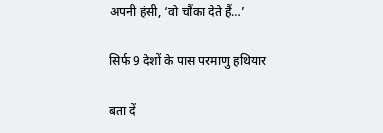अपनी हंसी, ‘वो चौंका देते हैं…’

सिर्फ 9 देशों के पास परमाणु हथियार

बता दें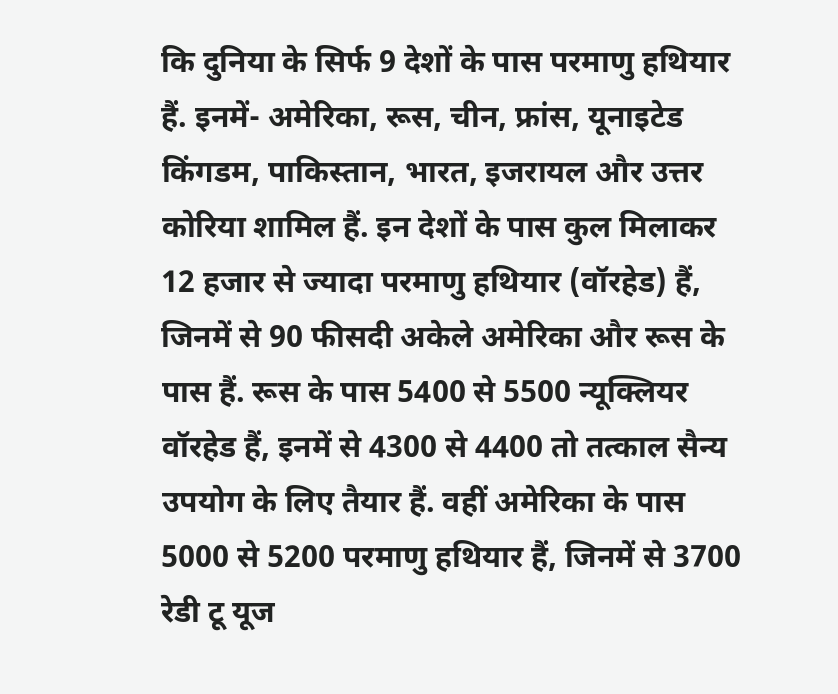कि दुनिया के सिर्फ 9 देशों के पास परमाणु हथियार हैं. इनमें- अमेरिका, रूस, चीन, फ्रांस, यूनाइटेड किंगडम, पाकिस्तान, भारत, इजरायल और उत्तर कोरिया शामिल हैं. इन देशों के पास कुल मिलाकर 12 हजार से ज्यादा परमाणु हथियार (वॉरहेड) हैं, जिनमें से 90 फीसदी अकेले अमेरिका और रूस के पास हैं. रूस के पास 5400 से 5500 न्यूक्लियर वॉरहेड हैं, इनमें से 4300 से 4400 तो तत्काल सैन्य उपयोग के लिए तैयार हैं. वहीं अमेरिका के पास 5000 से 5200 परमाणु हथियार हैं, जिनमें से 3700 रेडी टू यूज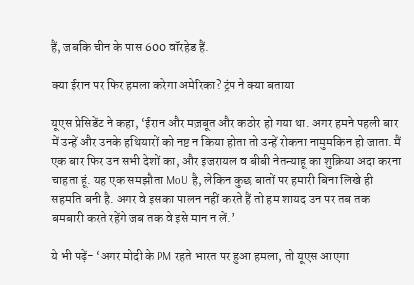हैं, जबकि चीन के पास 600 वॉरहेड हैं.

क्या ईरान पर फिर हमला करेगा अमेरिका? ट्रंप ने क्या बताया

यूएस प्रेसिडेंट ने कहा, ‘ईरान और मज़बूत और कठोर हो गया था. अगर हमने पहली बार में उन्हें और उनके हथियारों को नष्ट न किया होता तो उन्हें रोकना नामुमकिन हो जाता. मैं एक बार फिर उन सभी देशों का, और इजरायल व बीबी नेतन्याहू का शुक्रिया अदा करना चाहता हूं. यह एक समझौता MoU है, लेकिन कुछ बातों पर हमारी बिना लिखे ही सहमति बनी है. अगर वे इसका पालन नहीं करते हैं तो हम शायद उन पर तब तक बमबारी करते रहेंगे जब तक वे इसे मान न लें.’

ये भी पढ़ें- ‘अगर मोदी के PM रहते भारत पर हुआ हमला, तो यूएस आएगा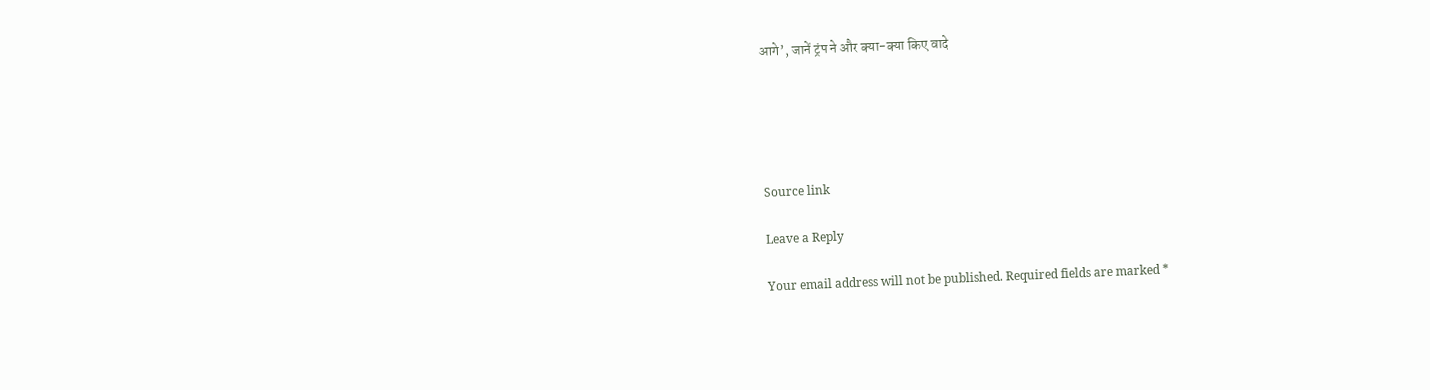आगे’, जानें ट्रंप ने और क्या-क्या किए वादे





Source link

Leave a Reply

Your email address will not be published. Required fields are marked *